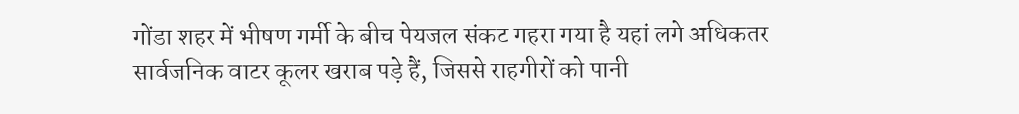गोंडा शहर में भीषण गर्मी के बीच पेयजल संकट गहरा गया है यहां लगे अधिकतर सार्वजनिक वाटर कूलर खराब पड़े हैं, जिससे राहगीरों को पानी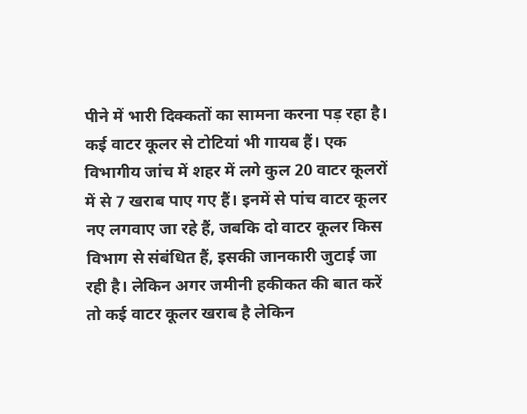पीने में भारी दिक्कतों का सामना करना पड़ रहा है। कई वाटर कूलर से टोटियां भी गायब हैं। एक विभागीय जांच में शहर में लगे कुल 20 वाटर कूलरों में से 7 खराब पाए गए हैं। इनमें से पांच वाटर कूलर नए लगवाए जा रहे हैं, जबकि दो वाटर कूलर किस विभाग से संबंधित हैं, इसकी जानकारी जुटाई जा रही है। लेकिन अगर जमीनी हकीकत की बात करें तो कई वाटर कूलर खराब है लेकिन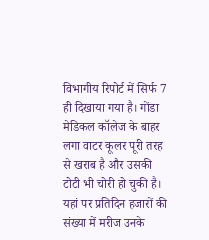विभागीय रिपोर्ट में सिर्फ 7 ही दिखाया गया है। गोंडा मेडिकल कॉलेज के बाहर लगा वाटर कूलर पूरी तरह से खराब है और उसकी टोटी भी चोरी हो चुकी है। यहां पर प्रतिदिन हजारों की संख्या में मरीज उनके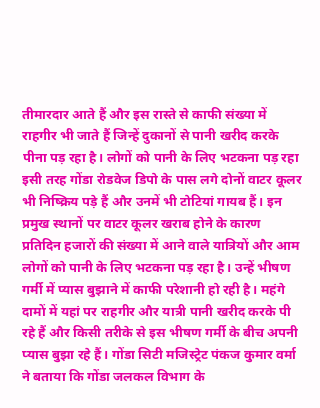तीमारदार आते हैं और इस रास्ते से काफी संख्या में राहगीर भी जाते हैं जिन्हें दुकानों से पानी खरीद करके पीना पड़ रहा है। लोगों को पानी के लिए भटकना पड़ रहा इसी तरह गोंडा रोडवेज डिपो के पास लगे दोनों वाटर कूलर भी निष्क्रिय पड़े हैं और उनमें भी टोटियां गायब हैं। इन प्रमुख स्थानों पर वाटर कूलर खराब होने के कारण प्रतिदिन हजारों की संख्या में आने वाले यात्रियों और आम लोगों को पानी के लिए भटकना पड़ रहा है। उन्हें भीषण गर्मी में प्यास बुझाने में काफी परेशानी हो रही है। महंगे दामों में यहां पर राहगीर और यात्री पानी खरीद करके पी रहे हैं और किसी तरीके से इस भीषण गर्मी के बीच अपनी प्यास बुझा रहे हैं। गोंडा सिटी मजिस्ट्रेट पंकज कुमार वर्मा ने बताया कि गोंडा जलकल विभाग के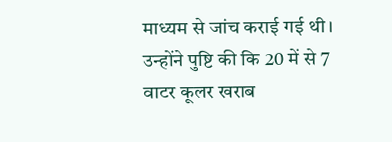माध्यम से जांच कराई गई थी। उन्होंने पुष्टि की कि 20 में से 7 वाटर कूलर खराब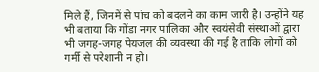मिले हैं, जिनमें से पांच को बदलने का काम जारी है। उन्होंने यह भी बताया कि गोंडा नगर पालिका और स्वयंसेवी संस्थाओं द्वारा भी जगह-जगह पेयजल की व्यवस्था की गई है ताकि लोगों को गर्मी से परेशानी न हो।